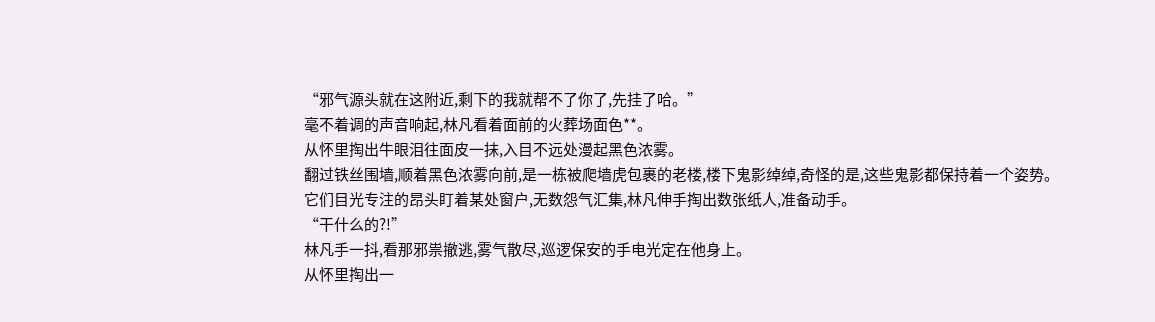“邪气源头就在这附近,剩下的我就帮不了你了,先挂了哈。”
毫不着调的声音响起,林凡看着面前的火葬场面色**。
从怀里掏出牛眼泪往面皮一抹,入目不远处漫起黑色浓雾。
翻过铁丝围墙,顺着黑色浓雾向前,是一栋被爬墙虎包裹的老楼,楼下鬼影绰绰,奇怪的是,这些鬼影都保持着一个姿势。
它们目光专注的昂头盯着某处窗户,无数怨气汇集,林凡伸手掏出数张纸人,准备动手。
“干什么的?!”
林凡手一抖,看那邪祟撤逃,雾气散尽,巡逻保安的手电光定在他身上。
从怀里掏出一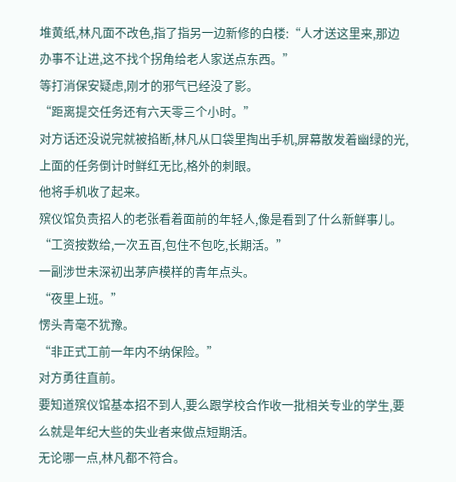堆黄纸,林凡面不改色,指了指另一边新修的白楼:“人才送这里来,那边办事不让进,这不找个拐角给老人家送点东西。”
等打消保安疑虑,刚才的邪气已经没了影。
“距离提交任务还有六天零三个小时。”
对方话还没说完就被掐断,林凡从口袋里掏出手机,屏幕散发着幽绿的光,上面的任务倒计时鲜红无比,格外的刺眼。
他将手机收了起来。
殡仪馆负责招人的老张看着面前的年轻人,像是看到了什么新鲜事儿。
“工资按数给,一次五百,包住不包吃,长期活。”
一副涉世未深初出茅庐模样的青年点头。
“夜里上班。”
愣头青毫不犹豫。
“非正式工前一年内不纳保险。”
对方勇往直前。
要知道殡仪馆基本招不到人,要么跟学校合作收一批相关专业的学生,要么就是年纪大些的失业者来做点短期活。
无论哪一点,林凡都不符合。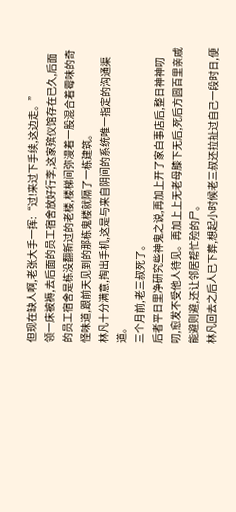但现在缺人啊,老张大手一挥:“过!来过下手续,这边走。”
领一床被褥,去后面的员工宿舍放好行李,这家殡仪馆存在已久,后面的员工宿舍是栋没翻新过的老楼,楼梯间弥漫着一股混合着霉味的奇怪味道,跟前天见到的那栋鬼楼就隔了一栋建筑。
林凡十分满意,掏出手机,这是与来自阴间的系统唯一指定的沟通渠道。
三个月前,老三叔死了。
后者平日里净研究些神鬼之说,再加上开了家白事店后,整日神神叨叨,愈发不受他人待见。再加上上无老母膝下无后,死后方圆百里亲戚能避则避,还让邻居帮忙殓的尸。
林凡回去之后人已下葬,想起小时候老三叔还拉扯过自己一段时日,便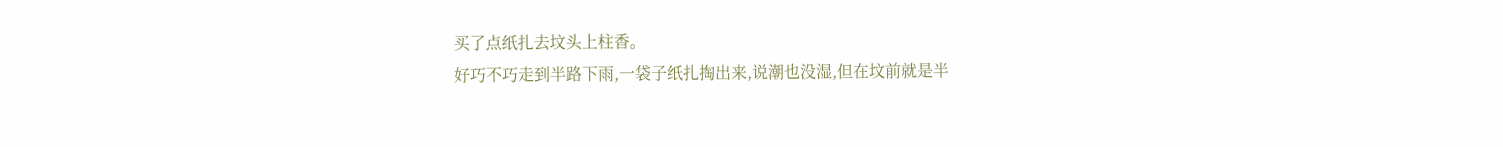买了点纸扎去坟头上柱香。
好巧不巧走到半路下雨,一袋子纸扎掏出来,说潮也没湿,但在坟前就是半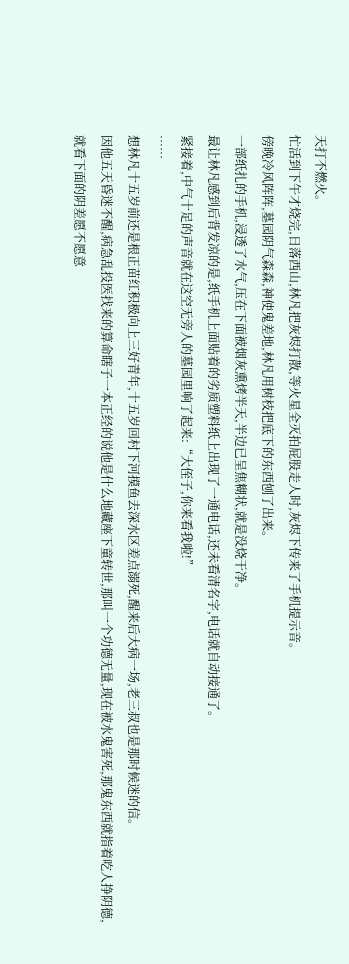天打不燃火。
忙活到下午才烧完,日落西山,林凡把灰烬打散,等火星全灭拍屁股走人时,灰烬下传来了手机提示音。
傍晚冷风阵阵,墓园阴气森森,神使鬼差地,林凡用树枝把底下的东西刨了出来。
一部纸扎的手机,浸透了水气,压在下面被烟灰熏烤半天,半边已呈焦糊状,就是没烧干净。
最让林凡感到后背发凉的是,纸手机上面贴着的劣质塑料纸上出现了一通电话,还未看清名字,电话就自动接通了。
紧接着,中气十足的声音就在这空无旁人的墓园里响了起来:“大侄子,你来看我啦!”
……
想林凡十五岁前还是根正苗红积极向上三好青年,十五岁回村下河摸鱼去深水区差点溺死,醒来后大病一场,老三叔也是那时候迷的信。
因他五天昏迷不醒,病急乱投医找来的算命瞎子一本正经的说他是什么地藏座下童转世,那叫一个功德无量,现在被水鬼害死,那鬼东西就指着吃人挣阴德,就看下面的阴差愿不愿意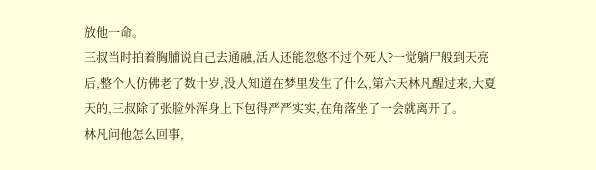放他一命。
三叔当时拍着胸脯说自己去通融,活人还能忽悠不过个死人?一觉躺尸般到天亮后,整个人仿佛老了数十岁,没人知道在梦里发生了什么,第六天林凡醒过来,大夏天的,三叔除了张脸外浑身上下包得严严实实,在角落坐了一会就离开了。
林凡问他怎么回事,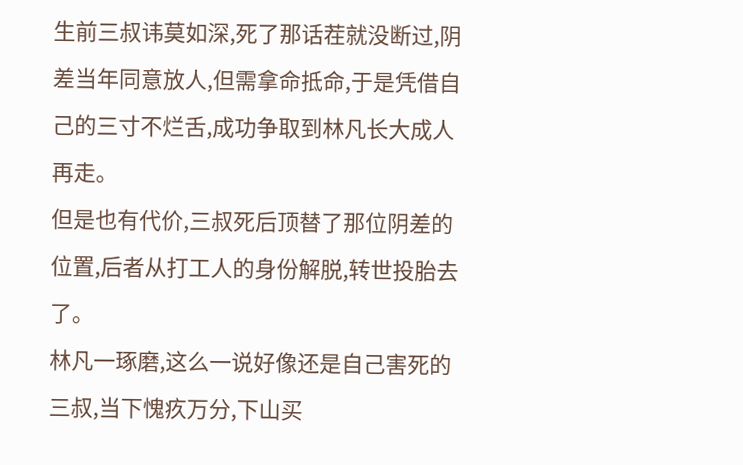生前三叔讳莫如深,死了那话茬就没断过,阴差当年同意放人,但需拿命抵命,于是凭借自己的三寸不烂舌,成功争取到林凡长大成人再走。
但是也有代价,三叔死后顶替了那位阴差的位置,后者从打工人的身份解脱,转世投胎去了。
林凡一琢磨,这么一说好像还是自己害死的三叔,当下愧疚万分,下山买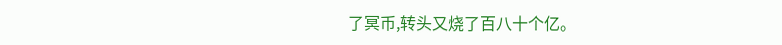了冥币,转头又烧了百八十个亿。